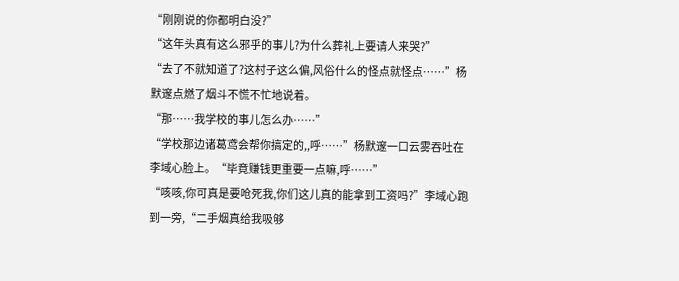“刚刚说的你都明白没?”
“这年头真有这么邪乎的事儿?为什么葬礼上要请人来哭?”
“去了不就知道了?这村子这么偏,风俗什么的怪点就怪点……”杨默邃点燃了烟斗不慌不忙地说着。
“那……我学校的事儿怎么办……”
“学校那边诸葛鸢会帮你搞定的,,呼……”杨默邃一口云雾吞吐在李域心脸上。“毕竟赚钱更重要一点嘛,呼……”
“咳咳,你可真是要呛死我,你们这儿真的能拿到工资吗?”李域心跑到一旁,“二手烟真给我吸够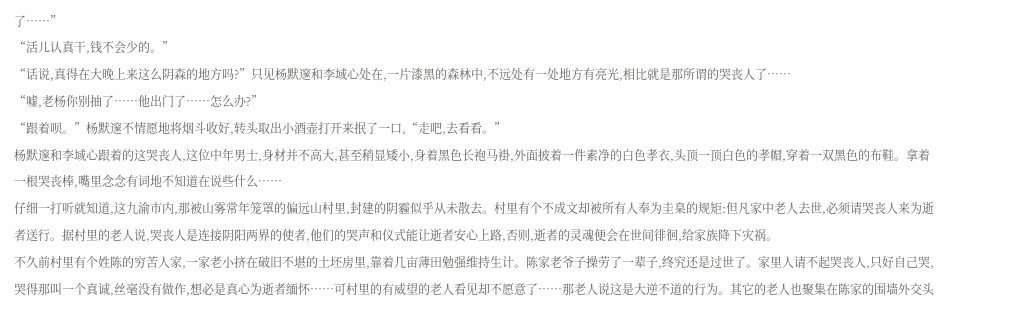了……”
“活儿认真干,钱不会少的。”
“话说,真得在大晚上来这么阴森的地方吗?”只见杨默邃和李域心处在,一片漆黑的森林中,不远处有一处地方有亮光,相比就是那所谓的哭丧人了……
“嘘,老杨你别抽了……他出门了……怎么办?”
“跟着呗。”杨默邃不情愿地将烟斗收好,转头取出小酒壶打开来抿了一口,“走吧,去看看。”
杨默邃和李域心跟着的这哭丧人,这位中年男士,身材并不高大,甚至稍显矮小,身着黑色长袍马褂,外面披着一件素净的白色孝衣,头顶一顶白色的孝帽,穿着一双黑色的布鞋。拿着一根哭丧棒,嘴里念念有词地不知道在说些什么……
仔细一打听就知道,这九渝市内,那被山雾常年笼罩的偏远山村里,封建的阴霾似乎从未散去。村里有个不成文却被所有人奉为圭臬的规矩:但凡家中老人去世,必须请哭丧人来为逝者送行。据村里的老人说,哭丧人是连接阴阳两界的使者,他们的哭声和仪式能让逝者安心上路,否则,逝者的灵魂便会在世间徘徊,给家族降下灾祸。
不久前村里有个姓陈的穷苦人家,一家老小挤在破旧不堪的土坯房里,靠着几亩薄田勉强维持生计。陈家老爷子操劳了一辈子,终究还是过世了。家里人请不起哭丧人,只好自己哭,哭得那叫一个真诚,丝毫没有做作,想必是真心为逝者缅怀……可村里的有威望的老人看见却不愿意了……那老人说这是大逆不道的行为。其它的老人也聚集在陈家的围墙外交头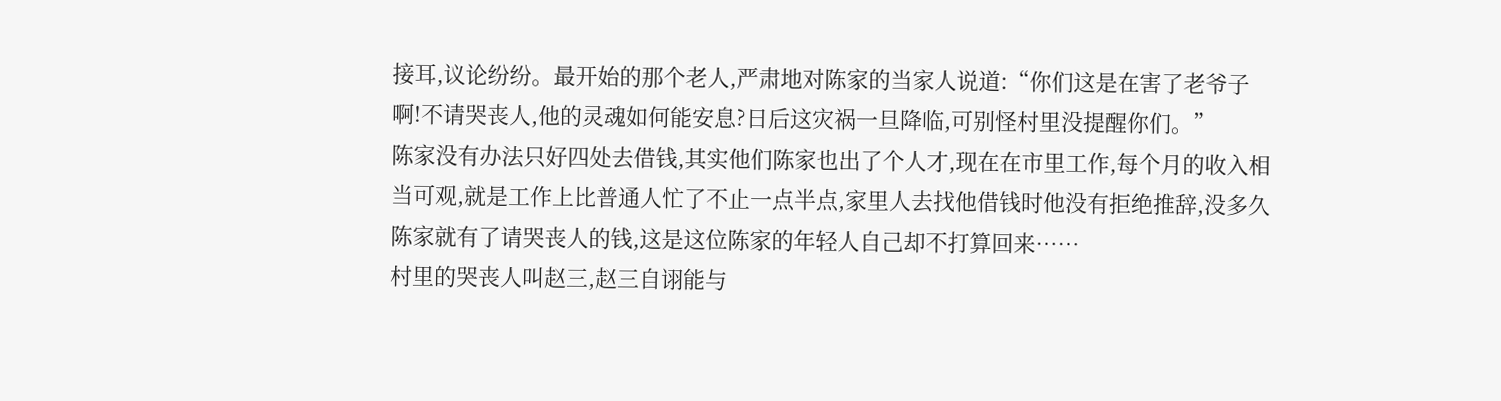接耳,议论纷纷。最开始的那个老人,严肃地对陈家的当家人说道:“你们这是在害了老爷子啊!不请哭丧人,他的灵魂如何能安息?日后这灾祸一旦降临,可别怪村里没提醒你们。”
陈家没有办法只好四处去借钱,其实他们陈家也出了个人才,现在在市里工作,每个月的收入相当可观,就是工作上比普通人忙了不止一点半点,家里人去找他借钱时他没有拒绝推辞,没多久陈家就有了请哭丧人的钱,这是这位陈家的年轻人自己却不打算回来……
村里的哭丧人叫赵三,赵三自诩能与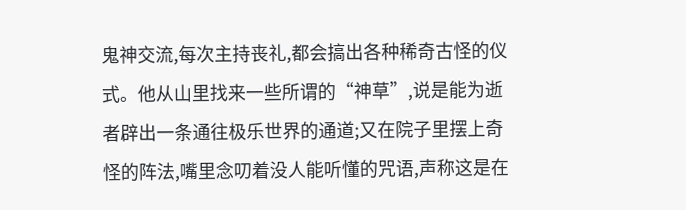鬼神交流,每次主持丧礼,都会搞出各种稀奇古怪的仪式。他从山里找来一些所谓的“神草”,说是能为逝者辟出一条通往极乐世界的通道;又在院子里摆上奇怪的阵法,嘴里念叨着没人能听懂的咒语,声称这是在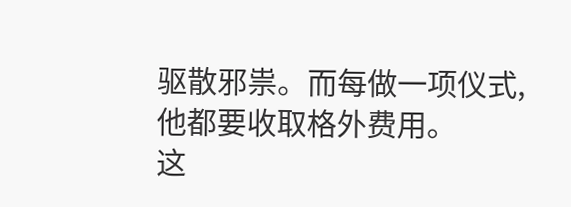驱散邪祟。而每做一项仪式,他都要收取格外费用。
这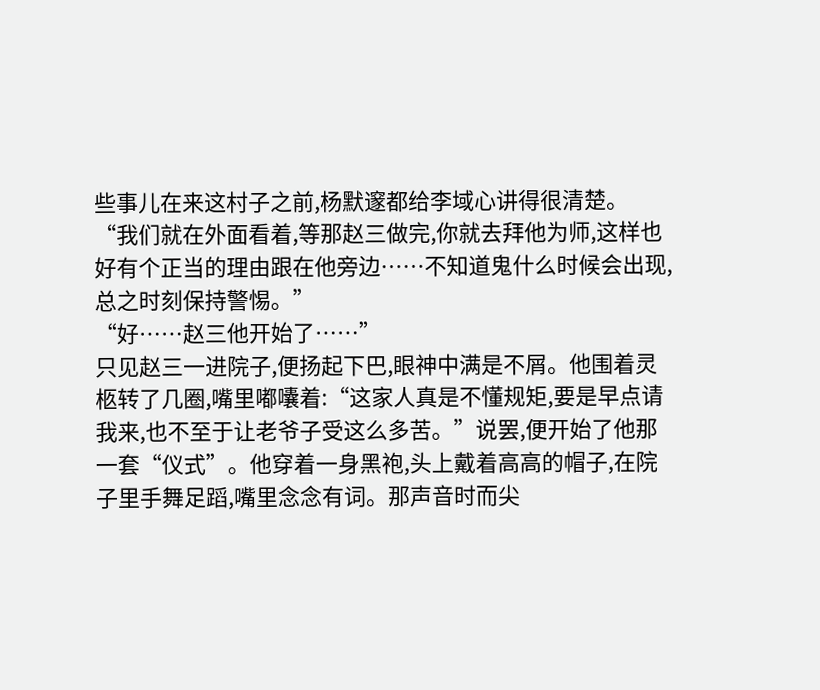些事儿在来这村子之前,杨默邃都给李域心讲得很清楚。
“我们就在外面看着,等那赵三做完,你就去拜他为师,这样也好有个正当的理由跟在他旁边……不知道鬼什么时候会出现,总之时刻保持警惕。”
“好……赵三他开始了……”
只见赵三一进院子,便扬起下巴,眼神中满是不屑。他围着灵柩转了几圈,嘴里嘟囔着:“这家人真是不懂规矩,要是早点请我来,也不至于让老爷子受这么多苦。”说罢,便开始了他那一套“仪式”。他穿着一身黑袍,头上戴着高高的帽子,在院子里手舞足蹈,嘴里念念有词。那声音时而尖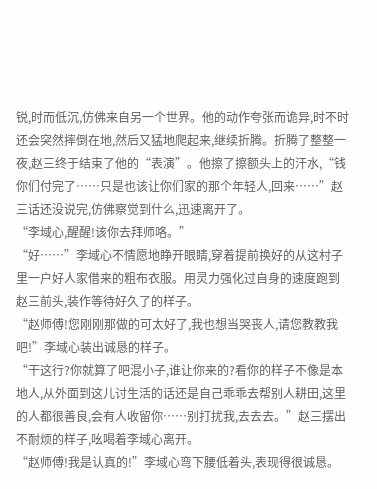锐,时而低沉,仿佛来自另一个世界。他的动作夸张而诡异,时不时还会突然摔倒在地,然后又猛地爬起来,继续折腾。折腾了整整一夜,赵三终于结束了他的“表演”。他擦了擦额头上的汗水,“钱你们付完了……只是也该让你们家的那个年轻人,回来……”赵三话还没说完,仿佛察觉到什么,迅速离开了。
“李域心,醒醒!该你去拜师咯。”
“好……”李域心不情愿地睁开眼睛,穿着提前换好的从这村子里一户好人家借来的粗布衣服。用灵力强化过自身的速度跑到赵三前头,装作等待好久了的样子。
“赵师傅!您刚刚那做的可太好了,我也想当哭丧人,请您教教我吧!”李域心装出诚恳的样子。
“干这行?你就算了吧混小子,谁让你来的?看你的样子不像是本地人,从外面到这儿讨生活的话还是自己乖乖去帮别人耕田,这里的人都很善良,会有人收留你……别打扰我,去去去。”赵三摆出不耐烦的样子,吆喝着李域心离开。
“赵师傅!我是认真的!”李域心弯下腰低着头,表现得很诚恳。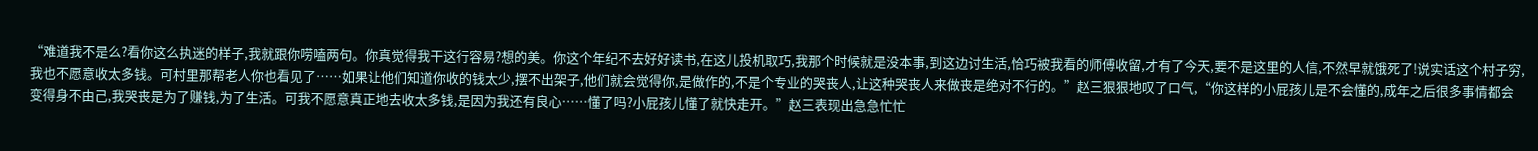“难道我不是么?看你这么执迷的样子,我就跟你唠嗑两句。你真觉得我干这行容易?想的美。你这个年纪不去好好读书,在这儿投机取巧,我那个时候就是没本事,到这边讨生活,恰巧被我看的师傅收留,才有了今天,要不是这里的人信,不然早就饿死了!说实话这个村子穷,我也不愿意收太多钱。可村里那帮老人你也看见了……如果让他们知道你收的钱太少,摆不出架子,他们就会觉得你,是做作的,不是个专业的哭丧人,让这种哭丧人来做丧是绝对不行的。”赵三狠狠地叹了口气,“你这样的小屁孩儿是不会懂的,成年之后很多事情都会变得身不由己,我哭丧是为了赚钱,为了生活。可我不愿意真正地去收太多钱,是因为我还有良心……懂了吗?小屁孩儿懂了就快走开。”赵三表现出急急忙忙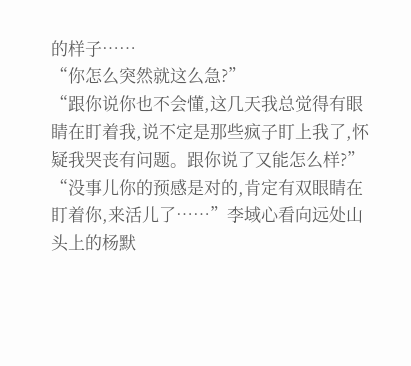的样子……
“你怎么突然就这么急?”
“跟你说你也不会懂,这几天我总觉得有眼睛在盯着我,说不定是那些疯子盯上我了,怀疑我哭丧有问题。跟你说了又能怎么样?”
“没事儿你的预感是对的,肯定有双眼睛在盯着你,来活儿了……”李域心看向远处山头上的杨默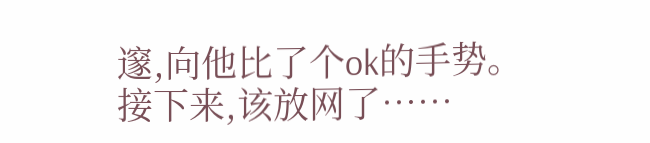邃,向他比了个ok的手势。接下来,该放网了……